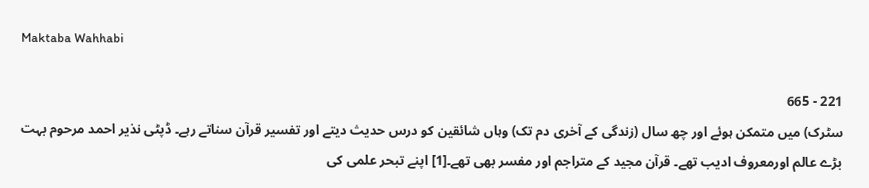Maktaba Wahhabi

221 - 665
سٹرک) میں متمکن ہوئے اور چھ سال (زندگی کے آخری دم تک) وہاں شائقین کو درس حدیث دیتے اور تفسیر قرآن سناتے رہے۔ ڈپٹی نذیر احمد مرحوم بہت بڑے عالم اورمعروف ادیب تھے۔ قرآن مجید کے متراجم اور مفسر بھی تھے۔[1] اپنے تبحر علمی کی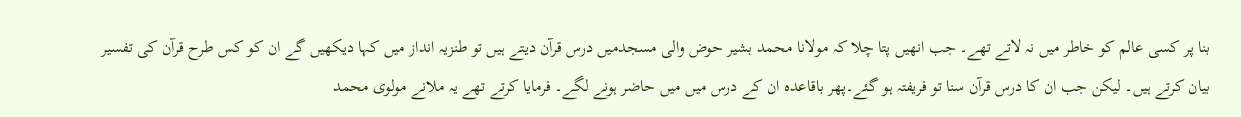بنا پر کسی عالم کو خاطر میں نہ لاتے تھے۔ جب انھیں پتا چلا کہ مولانا محمد بشیر حوض والی مسجدمیں درس قرآن دیتے ہیں تو طنزیہ انداز میں کہا دیکھیں گے ان کو کس طرح قرآن کی تفسیر بیان کرتے ہیں۔ لیکن جب ان کا درس قرآن سنا تو فریفتہ ہو گئے۔پھر باقاعدہ ان کے درس میں میں حاضر ہونے لگے۔ فرمایا کرتے تھے یہ ملانے مولوی محمد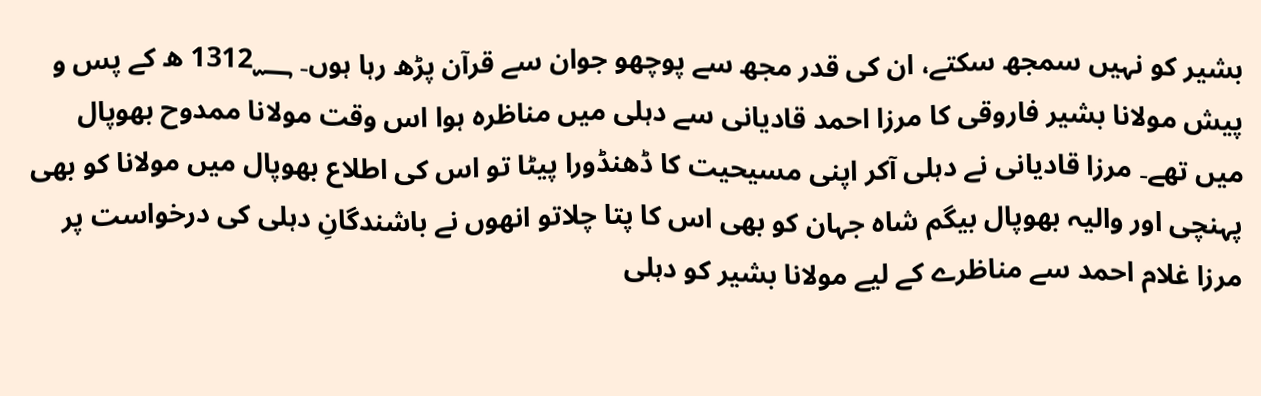بشیر کو نہیں سمجھ سکتے، ان کی قدر مجھ سے پوچھو جوان سے قرآن پڑھ رہا ہوں۔ 1312؁ ھ کے پس و پیش مولانا بشیر فاروقی کا مرزا احمد قادیانی سے دہلی میں مناظرہ ہوا اس وقت مولانا ممدوح بھوپال میں تھے۔ مرزا قادیانی نے دہلی آکر اپنی مسیحیت کا ڈھنڈورا پیٹا تو اس کی اطلاع بھوپال میں مولانا کو بھی پہنچی اور والیہ بھوپال بیگم شاہ جہان کو بھی اس کا پتا چلاتو انھوں نے باشندگانِ دہلی کی درخواست پر مرزا غلام احمد سے مناظرے کے لیے مولانا بشیر کو دہلی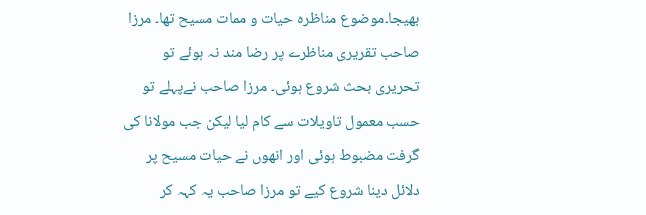بھیجا۔موضوع مناظرہ حیات و ممات مسیح تھا۔ مرزا صاحب تقریری مناظرے پر رضا مند نہ ہوئے تو تحریری بحث شروع ہوئی۔ مرزا صاحب نےپہلے تو حسب معمول تاویلات سے کام لیا لیکن جب مولانا کی گرفت مضبوط ہوئی اور انھوں نے حیات مسیح پر دلائل دینا شروع کیے تو مرزا صاحب یہ کہہ کر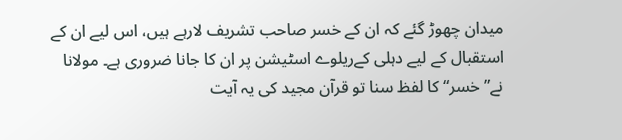میدان چھوڑ گئے کہ ان کے خسر صاحب تشریف لارہے ہیں، اس لیے ان کے استقبال کے لیے دہلی کےریلوے اسٹیشن پر ان کا جانا ضروری ہے۔ مولانا نے”خسر“ کا لفظ سنا تو قرآن مجید کی یہ آیت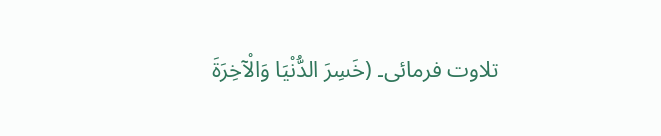تلاوت فرمائی۔ (خَسِرَ الدُّنْيَا وَالْآخِرَةَ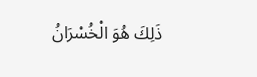ذَلِكَ هُوَ الْخُسْرَانُ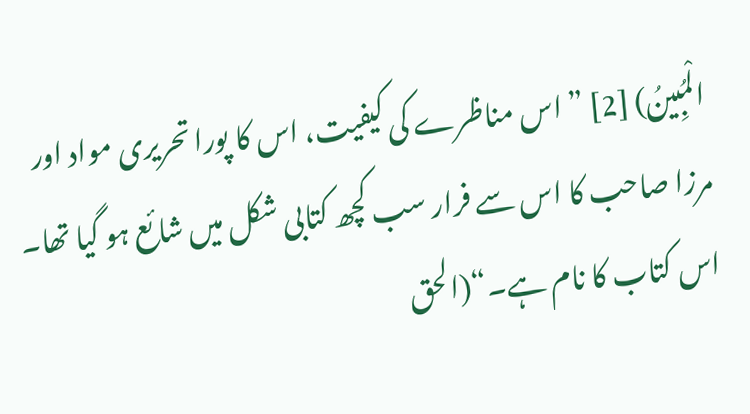الْمُبِينُ) [2] ” اس مناظرے کی کیفیت، اس کا پورا تحریری مواد اور مرزا صاحب کا اس سے فرار سب کچھ کتابی شکل میں شائع ہو گیا تھا۔ اس کتاب کا نام ہے۔“(الحق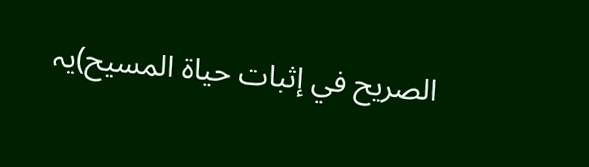الصريح في إثبات حياة المسيح)یہ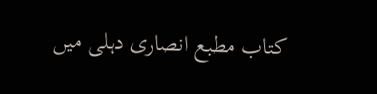کتاب مطبع انصاری دہلی میں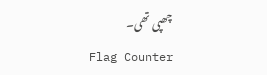چھپی تھی۔
Flag Counter